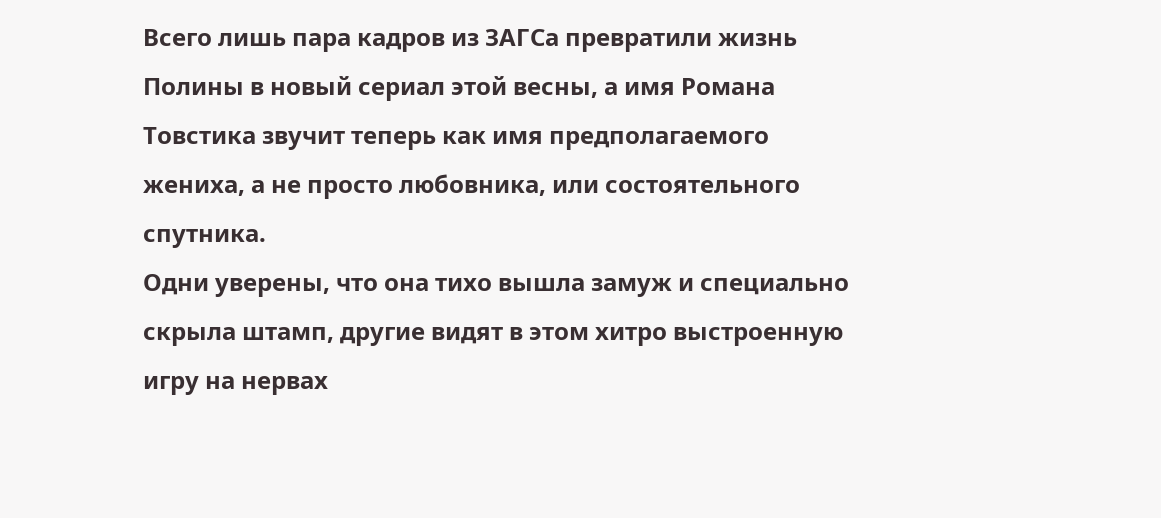Всего лишь пара кадров из ЗАГСа превратили жизнь Полины в новый сериал этой весны, а имя Романа Товстика звучит теперь как имя предполагаемого жениха, а не просто любовника, или состоятельного спутника.
Одни уверены, что она тихо вышла замуж и специально скрыла штамп, другие видят в этом хитро выстроенную игру на нервах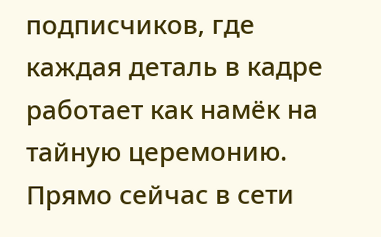подписчиков, где каждая деталь в кадре работает как намёк на тайную церемонию.
Прямо сейчас в сети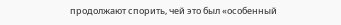продолжают спорить, чей это был «особенный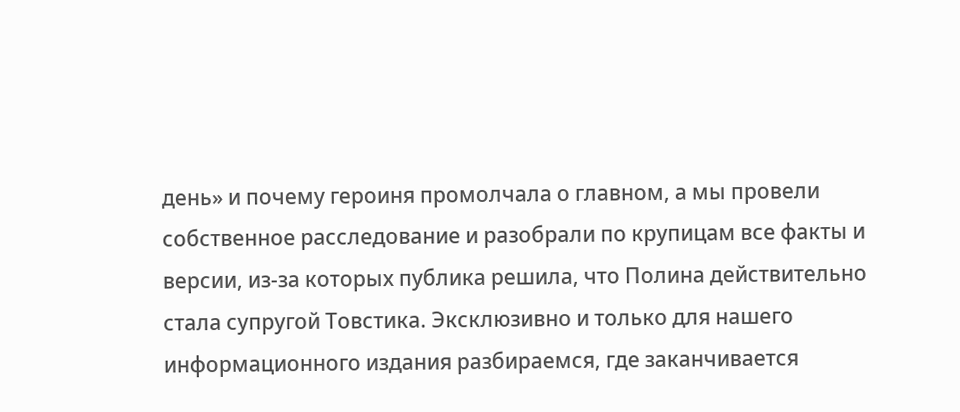день» и почему героиня промолчала о главном, а мы провели собственное расследование и разобрали по крупицам все факты и версии, из‑за которых публика решила, что Полина действительно стала супругой Товстика. Эксклюзивно и только для нашего информационного издания разбираемся, где заканчивается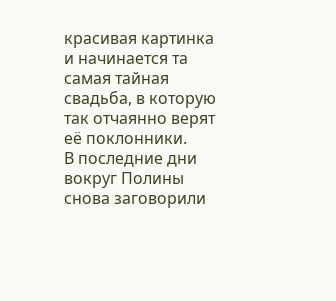красивая картинка и начинается та самая тайная свадьба, в которую так отчаянно верят её поклонники.
В последние дни вокруг Полины снова заговорили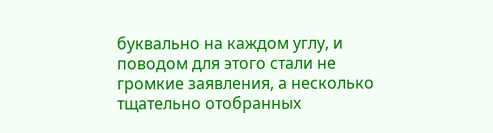буквально на каждом углу, и поводом для этого стали не громкие заявления, а несколько тщательно отобранных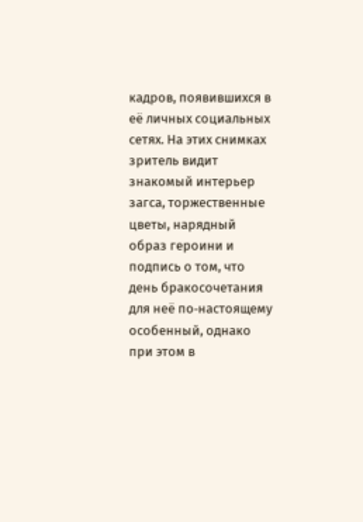кадров, появившихся в её личных социальных сетях. На этих снимках зритель видит знакомый интерьер загса, торжественные цветы, нарядный образ героини и подпись о том, что день бракосочетания для неё по‑настоящему особенный, однако при этом в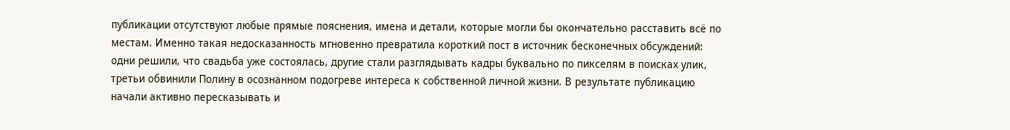публикации отсутствуют любые прямые пояснения, имена и детали, которые могли бы окончательно расставить всё по местам. Именно такая недосказанность мгновенно превратила короткий пост в источник бесконечных обсуждений: одни решили, что свадьба уже состоялась, другие стали разглядывать кадры буквально по пикселям в поисках улик, третьи обвинили Полину в осознанном подогреве интереса к собственной личной жизни. В результате публикацию начали активно пересказывать и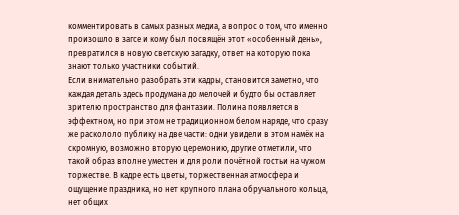комментировать в самых разных медиа, а вопрос о том, что именно произошло в загсе и кому был посвящён этот «особенный день», превратился в новую светскую загадку, ответ на которую пока знают только участники событий.
Если внимательно разобрать эти кадры, становится заметно, что каждая деталь здесь продумана до мелочей и будто бы оставляет зрителю пространство для фантазии. Полина появляется в эффектном, но при этом не традиционном белом наряде, что сразу же раскололо публику на две части: одни увидели в этом намёк на скромную, возможно вторую церемонию, другие отметили, что такой образ вполне уместен и для роли почётной гостьи на чужом торжестве. В кадре есть цветы, торжественная атмосфера и ощущение праздника, но нет крупного плана обручального кольца, нет общих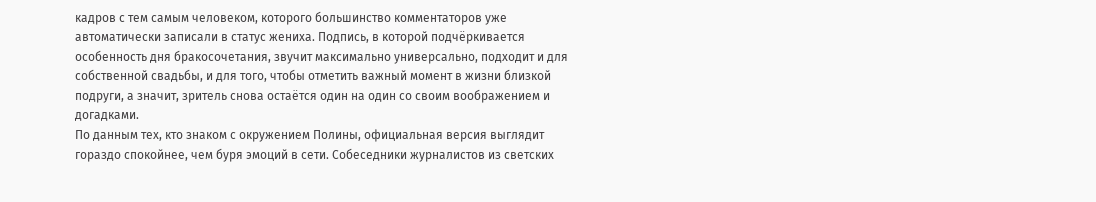кадров с тем самым человеком, которого большинство комментаторов уже автоматически записали в статус жениха. Подпись, в которой подчёркивается особенность дня бракосочетания, звучит максимально универсально, подходит и для собственной свадьбы, и для того, чтобы отметить важный момент в жизни близкой подруги, а значит, зритель снова остаётся один на один со своим воображением и догадками.
По данным тех, кто знаком с окружением Полины, официальная версия выглядит гораздо спокойнее, чем буря эмоций в сети. Собеседники журналистов из светских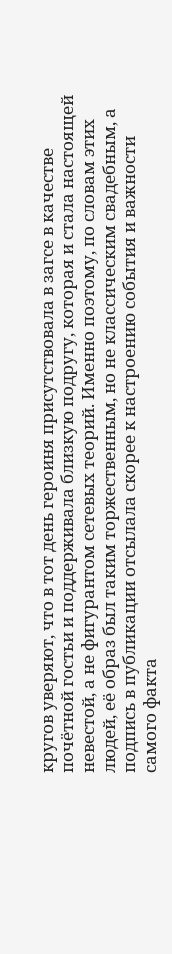кругов уверяют, что в тот день героиня присутствовала в загсе в качестве почётной гостьи и поддерживала близкую подругу, которая и стала настоящей невестой, а не фигурантом сетевых теорий. Именно поэтому, по словам этих людей, её образ был таким торжественным, но не классическим свадебным, а подпись в публикации отсылала скорее к настроению события и важности самого факта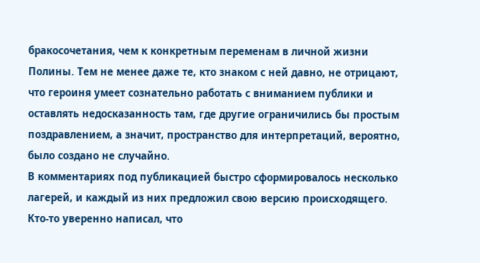бракосочетания, чем к конкретным переменам в личной жизни Полины. Тем не менее даже те, кто знаком с ней давно, не отрицают, что героиня умеет сознательно работать с вниманием публики и оставлять недосказанность там, где другие ограничились бы простым поздравлением, а значит, пространство для интерпретаций, вероятно, было создано не случайно.
В комментариях под публикацией быстро сформировалось несколько лагерей, и каждый из них предложил свою версию происходящего. Кто‑то уверенно написал, что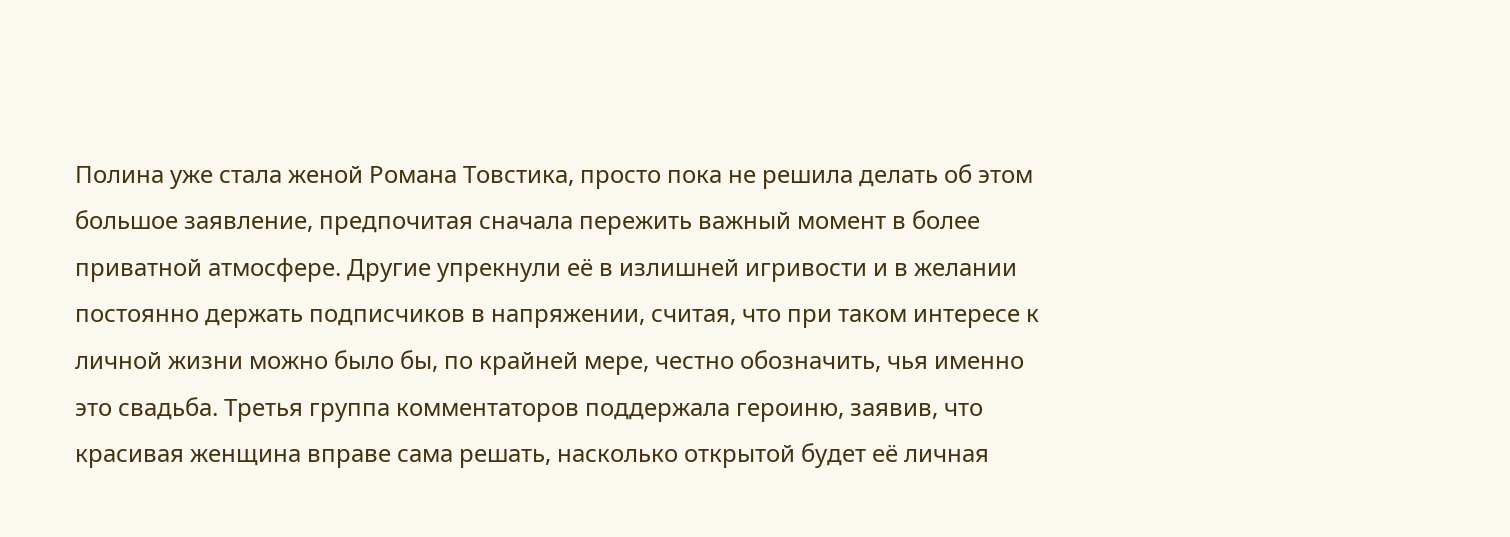Полина уже стала женой Романа Товстика, просто пока не решила делать об этом большое заявление, предпочитая сначала пережить важный момент в более приватной атмосфере. Другие упрекнули её в излишней игривости и в желании постоянно держать подписчиков в напряжении, считая, что при таком интересе к личной жизни можно было бы, по крайней мере, честно обозначить, чья именно это свадьба. Третья группа комментаторов поддержала героиню, заявив, что красивая женщина вправе сама решать, насколько открытой будет её личная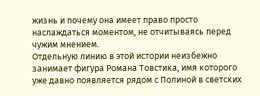жизнь и почему она имеет право просто наслаждаться моментом, не отчитываясь перед чужим мнением.
Отдельную линию в этой истории неизбежно занимает фигура Романа Товстика, имя которого уже давно появляется рядом с Полиной в светских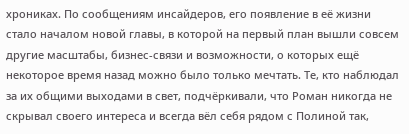хрониках. По сообщениям инсайдеров, его появление в её жизни стало началом новой главы, в которой на первый план вышли совсем другие масштабы, бизнес‑связи и возможности, о которых ещё некоторое время назад можно было только мечтать. Те, кто наблюдал за их общими выходами в свет, подчёркивали, что Роман никогда не скрывал своего интереса и всегда вёл себя рядом с Полиной так,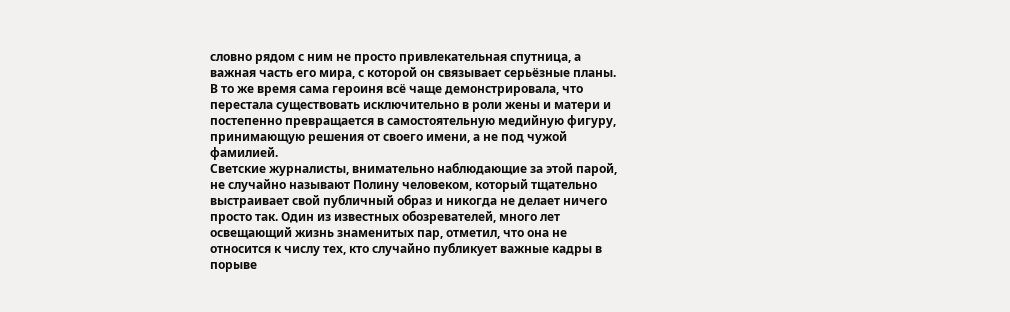словно рядом с ним не просто привлекательная спутница, а важная часть его мира, с которой он связывает серьёзные планы. В то же время сама героиня всё чаще демонстрировала, что перестала существовать исключительно в роли жены и матери и постепенно превращается в самостоятельную медийную фигуру, принимающую решения от своего имени, а не под чужой фамилией.
Светские журналисты, внимательно наблюдающие за этой парой, не случайно называют Полину человеком, который тщательно выстраивает свой публичный образ и никогда не делает ничего просто так. Один из известных обозревателей, много лет освещающий жизнь знаменитых пар, отметил, что она не относится к числу тех, кто случайно публикует важные кадры в порыве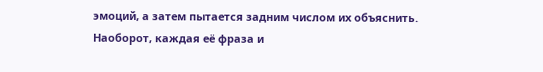эмоций, а затем пытается задним числом их объяснить. Наоборот, каждая её фраза и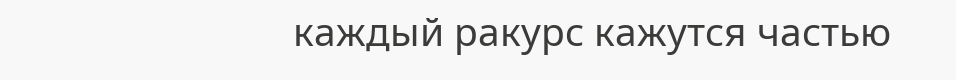каждый ракурс кажутся частью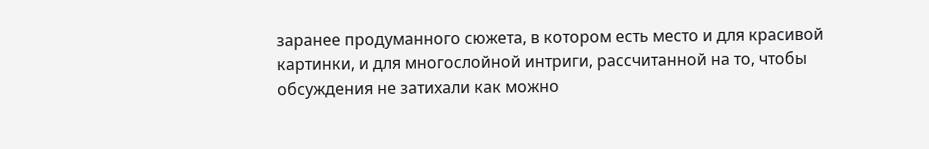заранее продуманного сюжета, в котором есть место и для красивой картинки, и для многослойной интриги, рассчитанной на то, чтобы обсуждения не затихали как можно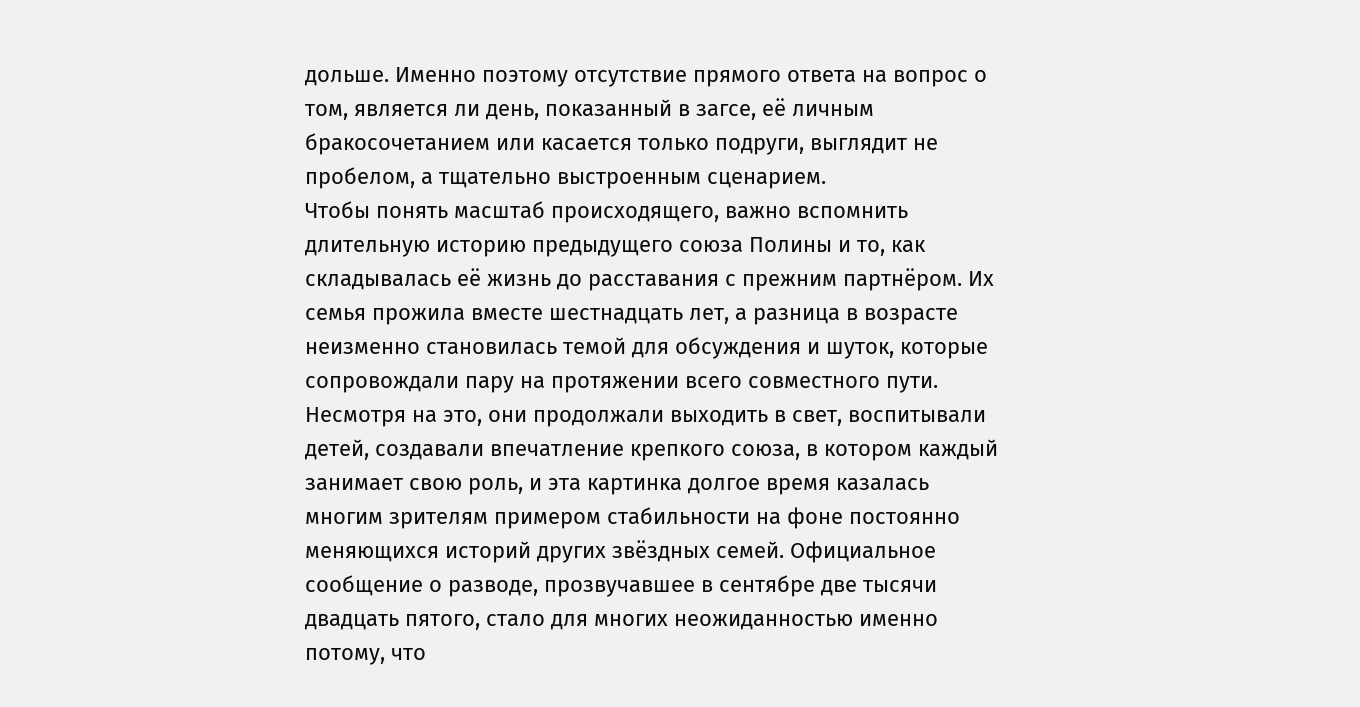дольше. Именно поэтому отсутствие прямого ответа на вопрос о том, является ли день, показанный в загсе, её личным бракосочетанием или касается только подруги, выглядит не пробелом, а тщательно выстроенным сценарием.
Чтобы понять масштаб происходящего, важно вспомнить длительную историю предыдущего союза Полины и то, как складывалась её жизнь до расставания с прежним партнёром. Их семья прожила вместе шестнадцать лет, а разница в возрасте неизменно становилась темой для обсуждения и шуток, которые сопровождали пару на протяжении всего совместного пути. Несмотря на это, они продолжали выходить в свет, воспитывали детей, создавали впечатление крепкого союза, в котором каждый занимает свою роль, и эта картинка долгое время казалась многим зрителям примером стабильности на фоне постоянно меняющихся историй других звёздных семей. Официальное сообщение о разводе, прозвучавшее в сентябре две тысячи двадцать пятого, стало для многих неожиданностью именно потому, что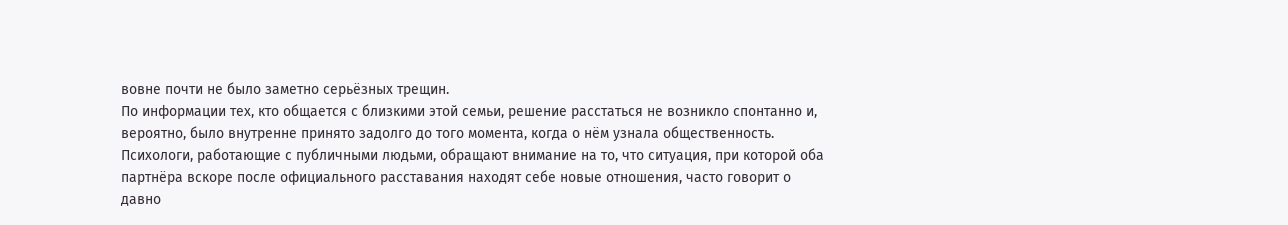вовне почти не было заметно серьёзных трещин.
По информации тех, кто общается с близкими этой семьи, решение расстаться не возникло спонтанно и, вероятно, было внутренне принято задолго до того момента, когда о нём узнала общественность. Психологи, работающие с публичными людьми, обращают внимание на то, что ситуация, при которой оба партнёра вскоре после официального расставания находят себе новые отношения, часто говорит о давно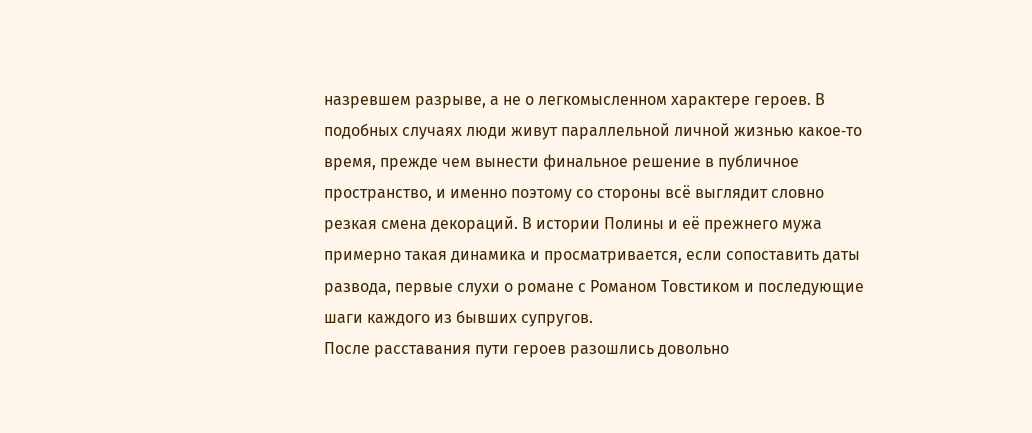назревшем разрыве, а не о легкомысленном характере героев. В подобных случаях люди живут параллельной личной жизнью какое‑то время, прежде чем вынести финальное решение в публичное пространство, и именно поэтому со стороны всё выглядит словно резкая смена декораций. В истории Полины и её прежнего мужа примерно такая динамика и просматривается, если сопоставить даты развода, первые слухи о романе с Романом Товстиком и последующие шаги каждого из бывших супругов.
После расставания пути героев разошлись довольно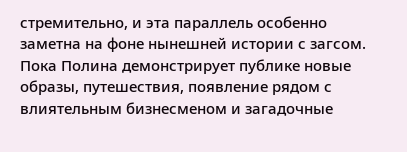стремительно, и эта параллель особенно заметна на фоне нынешней истории с загсом. Пока Полина демонстрирует публике новые образы, путешествия, появление рядом с влиятельным бизнесменом и загадочные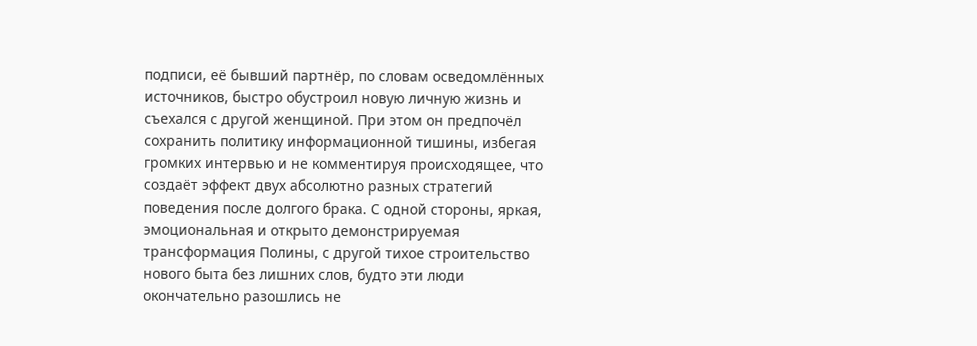подписи, её бывший партнёр, по словам осведомлённых источников, быстро обустроил новую личную жизнь и съехался с другой женщиной. При этом он предпочёл сохранить политику информационной тишины, избегая громких интервью и не комментируя происходящее, что создаёт эффект двух абсолютно разных стратегий поведения после долгого брака. С одной стороны, яркая, эмоциональная и открыто демонстрируемая трансформация Полины, с другой тихое строительство нового быта без лишних слов, будто эти люди окончательно разошлись не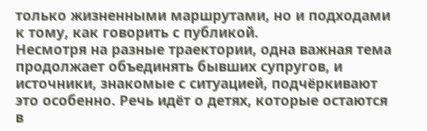только жизненными маршрутами, но и подходами к тому, как говорить с публикой.
Несмотря на разные траектории, одна важная тема продолжает объединять бывших супругов, и источники, знакомые с ситуацией, подчёркивают это особенно. Речь идёт о детях, которые остаются в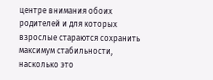центре внимания обоих родителей и для которых взрослые стараются сохранить максимум стабильности, насколько это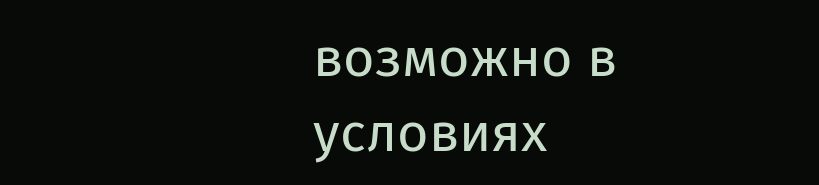возможно в условиях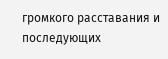громкого расставания и последующих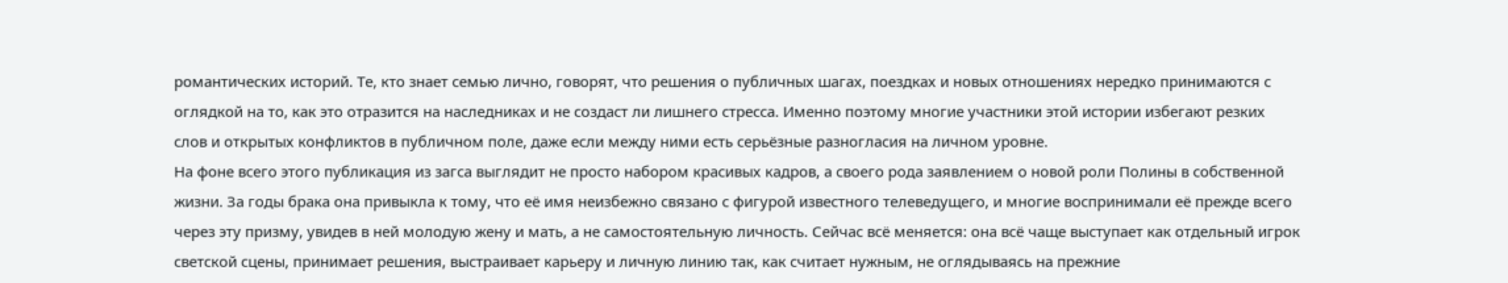романтических историй. Те, кто знает семью лично, говорят, что решения о публичных шагах, поездках и новых отношениях нередко принимаются с оглядкой на то, как это отразится на наследниках и не создаст ли лишнего стресса. Именно поэтому многие участники этой истории избегают резких слов и открытых конфликтов в публичном поле, даже если между ними есть серьёзные разногласия на личном уровне.
На фоне всего этого публикация из загса выглядит не просто набором красивых кадров, а своего рода заявлением о новой роли Полины в собственной жизни. За годы брака она привыкла к тому, что её имя неизбежно связано с фигурой известного телеведущего, и многие воспринимали её прежде всего через эту призму, увидев в ней молодую жену и мать, а не самостоятельную личность. Сейчас всё меняется: она всё чаще выступает как отдельный игрок светской сцены, принимает решения, выстраивает карьеру и личную линию так, как считает нужным, не оглядываясь на прежние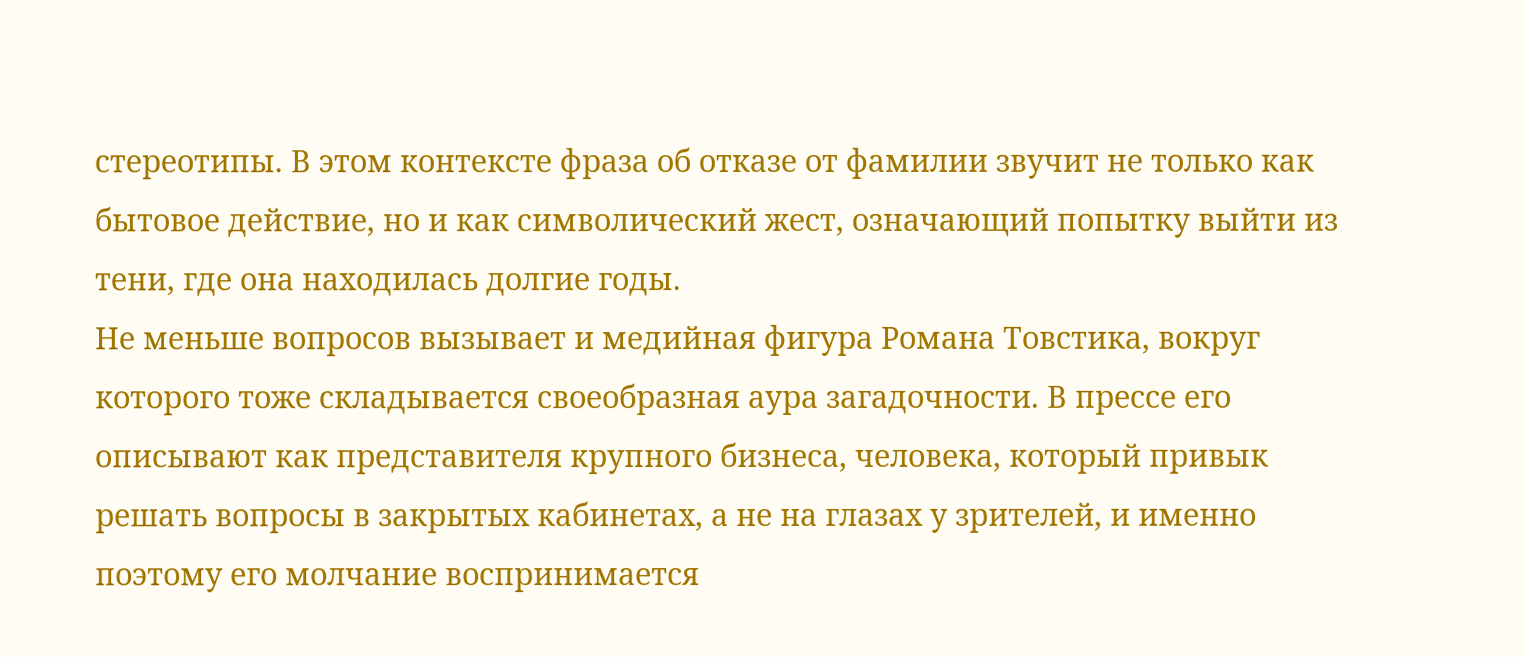стереотипы. В этом контексте фраза об отказе от фамилии звучит не только как бытовое действие, но и как символический жест, означающий попытку выйти из тени, где она находилась долгие годы.
Не меньше вопросов вызывает и медийная фигура Романа Товстика, вокруг которого тоже складывается своеобразная аура загадочности. В прессе его описывают как представителя крупного бизнеса, человека, который привык решать вопросы в закрытых кабинетах, а не на глазах у зрителей, и именно поэтому его молчание воспринимается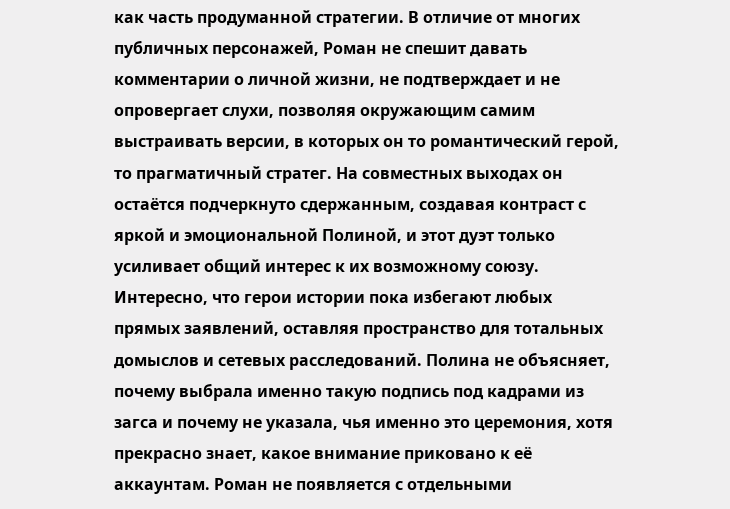как часть продуманной стратегии. В отличие от многих публичных персонажей, Роман не спешит давать комментарии о личной жизни, не подтверждает и не опровергает слухи, позволяя окружающим самим выстраивать версии, в которых он то романтический герой, то прагматичный стратег. На совместных выходах он остаётся подчеркнуто сдержанным, создавая контраст с яркой и эмоциональной Полиной, и этот дуэт только усиливает общий интерес к их возможному союзу.
Интересно, что герои истории пока избегают любых прямых заявлений, оставляя пространство для тотальных домыслов и сетевых расследований. Полина не объясняет, почему выбрала именно такую подпись под кадрами из загса и почему не указала, чья именно это церемония, хотя прекрасно знает, какое внимание приковано к её аккаунтам. Роман не появляется с отдельными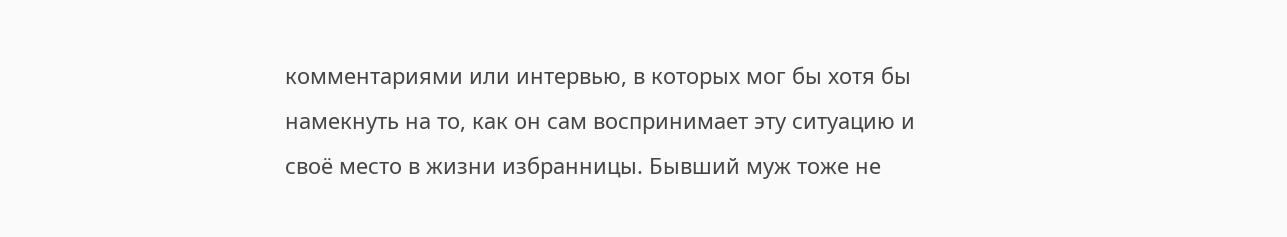комментариями или интервью, в которых мог бы хотя бы намекнуть на то, как он сам воспринимает эту ситуацию и своё место в жизни избранницы. Бывший муж тоже не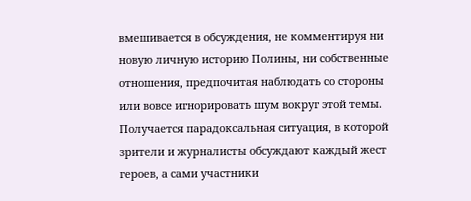вмешивается в обсуждения, не комментируя ни новую личную историю Полины, ни собственные отношения, предпочитая наблюдать со стороны или вовсе игнорировать шум вокруг этой темы.
Получается парадоксальная ситуация, в которой зрители и журналисты обсуждают каждый жест героев, а сами участники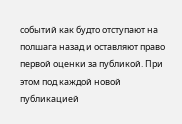событий как будто отступают на полшага назад и оставляют право первой оценки за публикой. При этом под каждой новой публикацией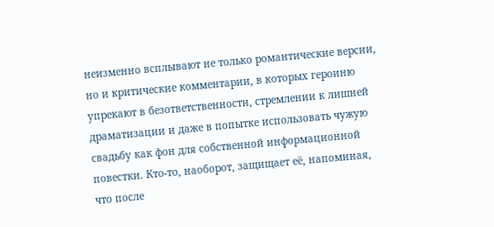неизменно всплывают не только романтические версии, но и критические комментарии, в которых героиню упрекают в безответственности, стремлении к лишней драматизации и даже в попытке использовать чужую свадьбу как фон для собственной информационной повестки. Кто‑то, наоборот, защищает её, напоминая, что после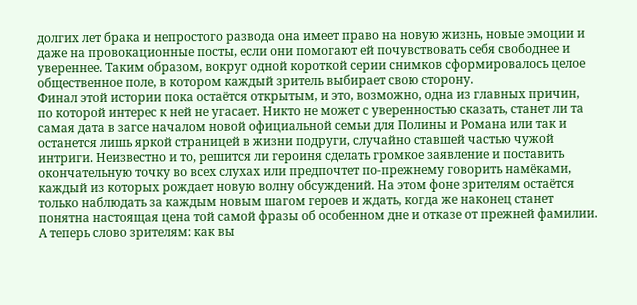долгих лет брака и непростого развода она имеет право на новую жизнь, новые эмоции и даже на провокационные посты, если они помогают ей почувствовать себя свободнее и увереннее. Таким образом, вокруг одной короткой серии снимков сформировалось целое общественное поле, в котором каждый зритель выбирает свою сторону.
Финал этой истории пока остаётся открытым, и это, возможно, одна из главных причин, по которой интерес к ней не угасает. Никто не может с уверенностью сказать, станет ли та самая дата в загсе началом новой официальной семьи для Полины и Романа или так и останется лишь яркой страницей в жизни подруги, случайно ставшей частью чужой интриги. Неизвестно и то, решится ли героиня сделать громкое заявление и поставить окончательную точку во всех слухах или предпочтет по‑прежнему говорить намёками, каждый из которых рождает новую волну обсуждений. На этом фоне зрителям остаётся только наблюдать за каждым новым шагом героев и ждать, когда же наконец станет понятна настоящая цена той самой фразы об особенном дне и отказе от прежней фамилии.
А теперь слово зрителям: как вы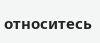относитесь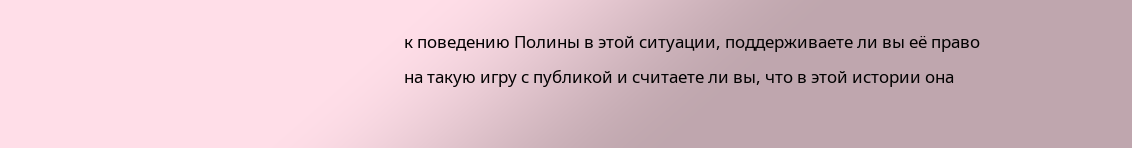к поведению Полины в этой ситуации, поддерживаете ли вы её право на такую игру с публикой и считаете ли вы, что в этой истории она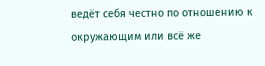ведёт себя честно по отношению к окружающим или всё же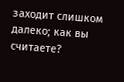заходит слишком далеко; как вы считаете?